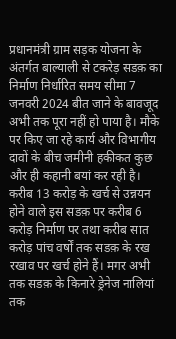प्रधानमंत्री ग्राम सड़क योजना के अंतर्गत बाल्याली से टकरेड़ सडक़ का निर्माण निर्धारित समय सीमा 7 जनवरी 2024 बीत जाने के बावजूद अभी तक पूरा नहीं हो पाया है। मौके पर किए जा रहे कार्य और विभागीय दावों के बीच जमीनी हकीकत कुछ और ही कहानी बयां कर रही है।
करीब 13 करोड़ के खर्च से उन्नयन होने वाले इस सडक़ पर करीब 6 करोड़ निर्माण पर तथा करीब सात करोड़ पांच वर्षों तक सडक़ के रख रखाव पर खर्च होने हैं। मगर अभी तक सडक़ के किनारे ड्रेनेज नालियां तक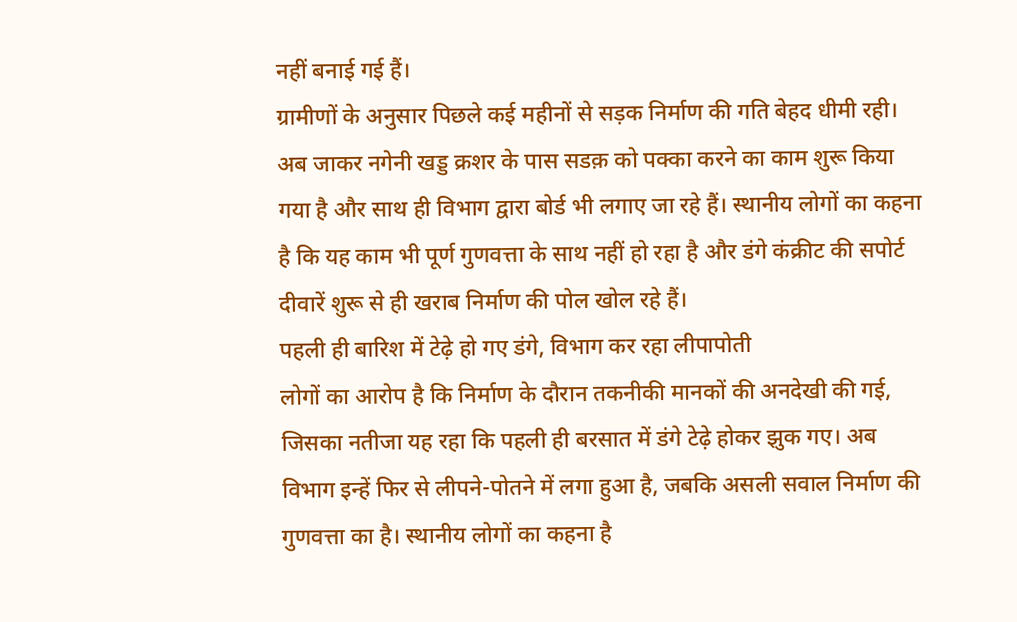नहीं बनाई गई हैं।
ग्रामीणों के अनुसार पिछले कई महीनों से सड़क निर्माण की गति बेहद धीमी रही। अब जाकर नगेनी खड्ड क्रशर के पास सडक़ को पक्का करने का काम शुरू किया गया है और साथ ही विभाग द्वारा बोर्ड भी लगाए जा रहे हैं। स्थानीय लोगों का कहना है कि यह काम भी पूर्ण गुणवत्ता के साथ नहीं हो रहा है और डंगे कंक्रीट की सपोर्ट दीवारें शुरू से ही खराब निर्माण की पोल खोल रहे हैं।
पहली ही बारिश में टेढ़े हो गए डंगे, विभाग कर रहा लीपापोती
लोगों का आरोप है कि निर्माण के दौरान तकनीकी मानकों की अनदेखी की गई, जिसका नतीजा यह रहा कि पहली ही बरसात में डंगे टेढ़े होकर झुक गए। अब विभाग इन्हें फिर से लीपने-पोतने में लगा हुआ है, जबकि असली सवाल निर्माण की गुणवत्ता का है। स्थानीय लोगों का कहना है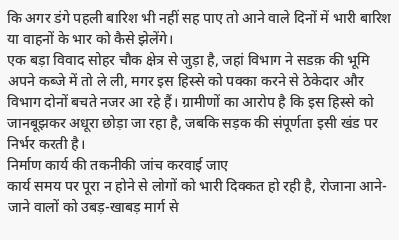कि अगर डंगे पहली बारिश भी नहीं सह पाए तो आने वाले दिनों में भारी बारिश या वाहनों के भार को कैसे झेलेंगे।
एक बड़ा विवाद सोहर चौक क्षेत्र से जुड़ा है, जहां विभाग ने सडक़ की भूमि अपने कब्जे में तो ले ली, मगर इस हिस्से को पक्का करने से ठेकेदार और विभाग दोनों बचते नजर आ रहे हैं। ग्रामीणों का आरोप है कि इस हिस्से को जानबूझकर अधूरा छोड़ा जा रहा है, जबकि सड़क की संपूर्णता इसी खंड पर निर्भर करती है।
निर्माण कार्य की तकनीकी जांच करवाई जाए
कार्य समय पर पूरा न होने से लोगों को भारी दिक्कत हो रही है, रोजाना आने-जाने वालों को उबड़-खाबड़ मार्ग से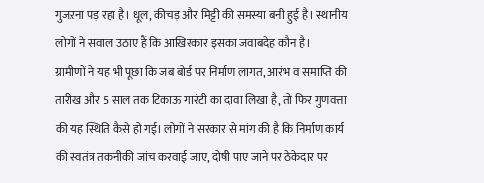गुजऱना पड़ रहा है। धूल, कीचड़ और मिट्टी की समस्या बनी हुई है। स्थानीय लोगों ने सवाल उठाए हैं कि आखिरकार इसका जवाबदेह कौन है।
ग्रामीणों ने यह भी पूछा कि जब बोर्ड पर निर्माण लागत, आरंभ व समाप्ति की तारीख और 5 साल तक टिकाऊ गारंटी का दावा लिखा है, तो फिर गुणवत्ता की यह स्थिति कैसे हो गई। लोगों ने सरकार से मांग की है कि निर्माण कार्य की स्वतंत्र तकनीकी जांच करवाई जाए, दोषी पाए जाने पर ठेकेदार पर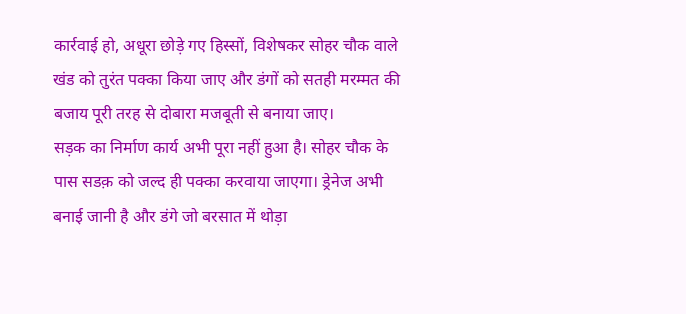कार्रवाई हो, अधूरा छोड़े गए हिस्सों, विशेषकर सोहर चौक वाले खंड को तुरंत पक्का किया जाए और डंगों को सतही मरम्मत की बजाय पूरी तरह से दोबारा मजबूती से बनाया जाए।
सड़क का निर्माण कार्य अभी पूरा नहीं हुआ है। सोहर चौक के पास सडक़ को जल्द ही पक्का करवाया जाएगा। ड्रेनेज अभी बनाई जानी है और डंगे जो बरसात में थोड़ा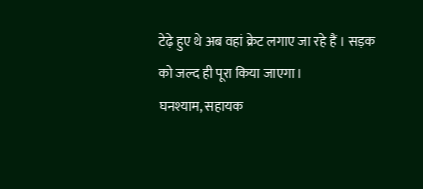टेढ़े हुए थे अब वहां क्रेट लगाए जा रहे हैं । सड़क को जल्द ही पूरा किया जाएगा।
घनश्याम, सहायक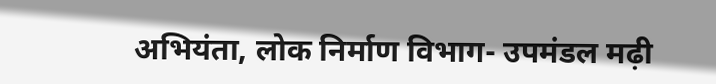अभियंता, लोक निर्माण विभाग- उपमंडल मढ़ी